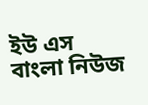ইউ এস বাংলা নিউজ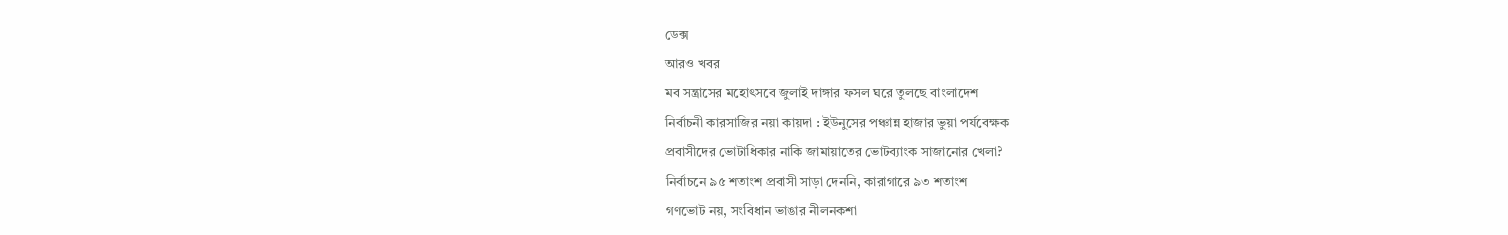ডেক্স
আরও খবর
মব সন্ত্রাসের মহোৎসবে জুলাই দাঙ্গার ফসল ঘরে তুলছে বাংলাদেশ
নির্বাচনী কারসাজির নয়া কায়দা : ইউনুসের পঞ্চান্ন হাজার ভুয়া পর্যবেক্ষক
প্রবাসীদের ভোটাধিকার নাকি জামায়াতের ভোটব্যাংক সাজানোর খেলা?
নির্বাচনে ৯৫ শতাংশ প্রবাসী সাড়া দেননি, কারাগারে ৯৩ শতাংশ
গণভোট নয়, সংবিধান ভাঙার নীলনকশা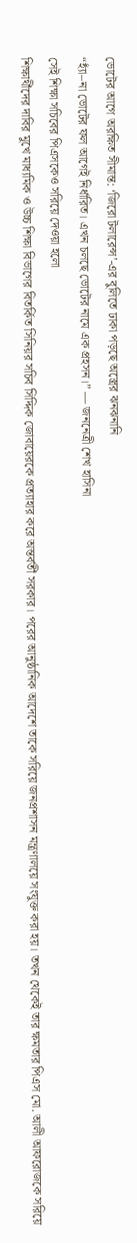ভোটের আগে অরক্ষিত সীমান্ত: ‘জিরো টলারেন্স’-এর বুলিতে ঢাকা পড়ছে অস্ত্রের ঝনঝনানি
“হ্যাঁ–না ভোটের ফল আগেই নির্ধারিত। এখন চলছে ভোটের নামে এক প্রহসন।” — জননেত্রী শেখ হাসিনা
সেই শিক্ষা সচিবের পিএসকেও সরিয়ে দেওয়া হলো
শিক্ষার্থীদের দাবির মুখে মাধ্যমিক ও উচ্চ শিক্ষা বিভাগের বিতর্কিত সিনিয়র সচিব সিদ্দিক জোবায়েরকে প্রত্যাহার করে অন্তর্বর্তী সরকার। পরের আনুষ্ঠানিক আদেশে তাকে সরিয়ে জনপ্রশাসন মন্ত্রণালয়ে সংযুক্ত করা হয়। তখন থেকেই তার ক্ষমতার পিএস মো. আলী আফরোজকে সরিয়ে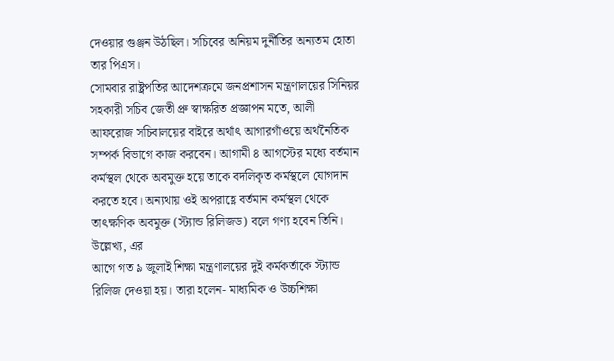দেওয়ার গুঞ্জন উঠছিল। সচিবের অনিয়ম দুর্নীতির অন্যতম হোতা তার পিএস।
সোমবার রাষ্ট্রপতির আদেশক্রমে জনপ্রশাসন মন্ত্রণালয়ের সিনিয়র সহকারী সচিব জেতী প্রু স্বাক্ষরিত প্রজ্ঞাপন মতে, আলী আফরোজ সচিবালয়ের বাইরে অর্থাৎ আগারগাঁওয়ে অর্থনৈতিক সম্পর্ক বিভাগে কাজ করবেন। আগামী ৪ আগস্টের মধ্যে বর্তমান কর্মস্থল থেকে অবমুক্ত হয়ে তাকে বদলিকৃত কর্মস্থলে যোগদান করতে হবে। অন্যথায় ওই অপরাহ্ণে বর্তমান কর্মস্থল থেকে তাৎক্ষণিক অবমুক্ত (স্ট্যান্ড রিলিজড) বলে গণ্য হবেন তিনি।
উল্লেখ্য, এর
আগে গত ৯ জুলাই শিক্ষা মন্ত্রণালয়ের দুই কর্মকর্তাকে স্ট্যান্ড রিলিজ দেওয়া হয়। তারা হলেন- মাধ্যমিক ও উচ্চশিক্ষা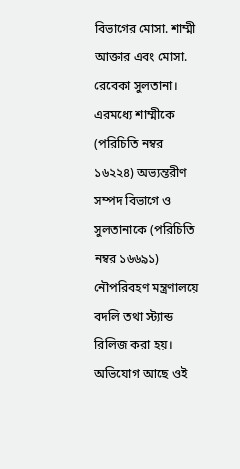বিভাগের মোসা. শাম্মী আক্তার এবং মোসা. রেবেকা সুলতানা। এরমধ্যে শাম্মীকে (পরিচিতি নম্বর ১৬২২৪) অভ্যন্তরীণ সম্পদ বিভাগে ও সুলতানাকে (পরিচিতি নম্বর ১৬৬৯১) নৌপরিবহণ মন্ত্রণালয়ে বদলি তথা স্ট্যান্ড রিলিজ করা হয়। অভিযোগ আছে ওই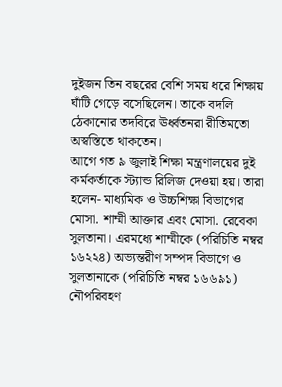দুইজন তিন বছরের বেশি সময় ধরে শিক্ষায় ঘাঁটি গেড়ে বসেছিলেন। তাকে বদলি ঠেকানোর তদবিরে ঊর্ধ্বতনরা রীতিমতো অস্বস্তিতে থাকতেন।
আগে গত ৯ জুলাই শিক্ষা মন্ত্রণালয়ের দুই কর্মকর্তাকে স্ট্যান্ড রিলিজ দেওয়া হয়। তারা হলেন- মাধ্যমিক ও উচ্চশিক্ষা বিভাগের মোসা. শাম্মী আক্তার এবং মোসা. রেবেকা সুলতানা। এরমধ্যে শাম্মীকে (পরিচিতি নম্বর ১৬২২৪) অভ্যন্তরীণ সম্পদ বিভাগে ও সুলতানাকে (পরিচিতি নম্বর ১৬৬৯১) নৌপরিবহণ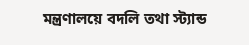মন্ত্রণালয়ে বদলি তথা স্ট্যান্ড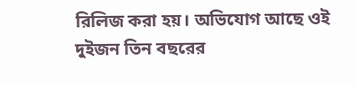রিলিজ করা হয়। অভিযোগ আছে ওই দুইজন তিন বছরের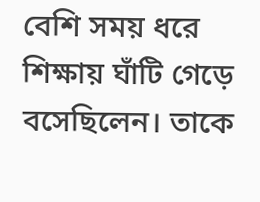বেশি সময় ধরে শিক্ষায় ঘাঁটি গেড়ে বসেছিলেন। তাকে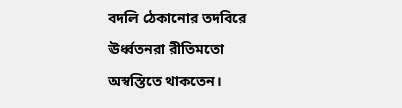বদলি ঠেকানোর তদবিরে ঊর্ধ্বতনরা রীতিমতো অস্বস্তিতে থাকতেন।